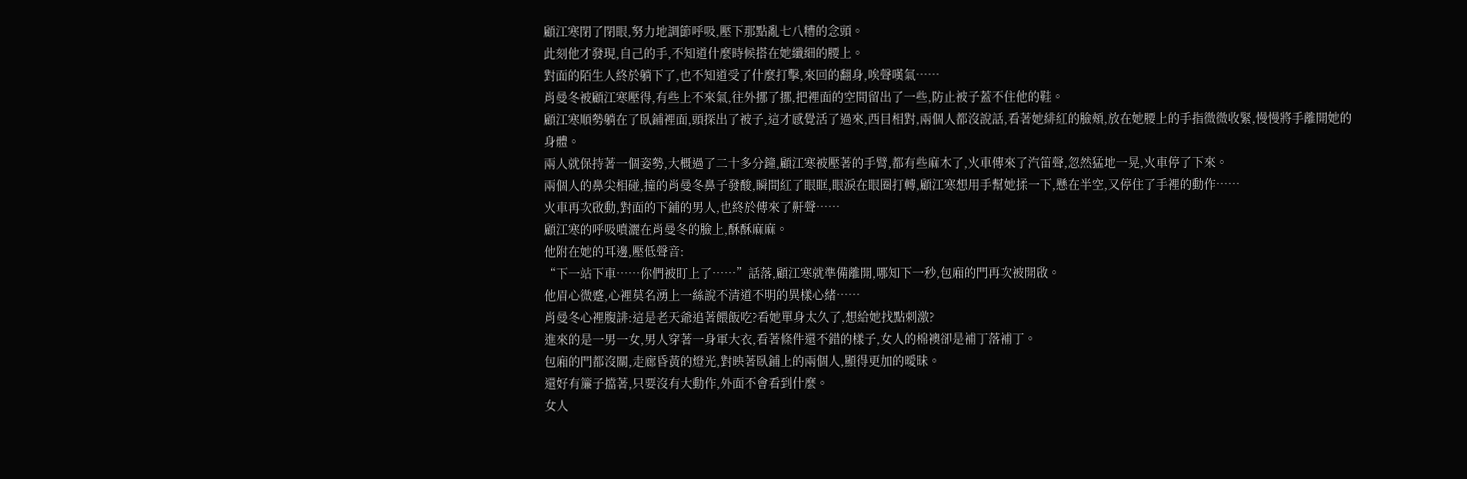顧江寒閉了閉眼,努力地調節呼吸,壓下那點亂七八糟的念頭。
此刻他才發現,自己的手,不知道什麼時候搭在她纖細的腰上。
對面的陌生人終於躺下了,也不知道受了什麼打擊,來回的翻身,唉聲嘆氣……
肖曼冬被顧江寒壓得,有些上不來氣,往外挪了挪,把裡面的空間留出了一些,防止被子蓋不住他的鞋。
顧江寒順勢躺在了臥鋪裡面,頭探出了被子,這才感覺活了過來,西目相對,兩個人都沒說話,看著她緋紅的臉頰,放在她腰上的手指微微收緊,慢慢將手離開她的身體。
兩人就保持著一個姿勢,大概過了二十多分鐘,顧江寒被壓著的手臂,都有些麻木了,火車傳來了汽笛聲,忽然猛地一晃,火車停了下來。
兩個人的鼻尖相碰,撞的肖曼冬鼻子發酸,瞬間紅了眼眶,眼淚在眼圈打轉,顧江寒想用手幫她揉一下,懸在半空,又停住了手裡的動作……
火車再次啟動,對面的下鋪的男人,也終於傳來了鼾聲……
顧江寒的呼吸噴灑在肖曼冬的臉上,酥酥麻麻。
他附在她的耳邊,壓低聲音:
“下一站下車……你們被盯上了……”話落,顧江寒就準備離開,哪知下一秒,包廂的門再次被開啟。
他眉心微蹙,心裡莫名湧上一絲說不清道不明的異樣心緒……
肖曼冬心裡腹誹:這是老天爺追著餵飯吃?看她單身太久了,想給她找點刺激?
進來的是一男一女,男人穿著一身軍大衣,看著條件還不錯的樣子,女人的棉襖卻是補丁落補丁。
包廂的門都沒關,走廊昏黃的燈光,對映著臥鋪上的兩個人,顯得更加的曖昧。
還好有簾子擋著,只要沒有大動作,外面不會看到什麼。
女人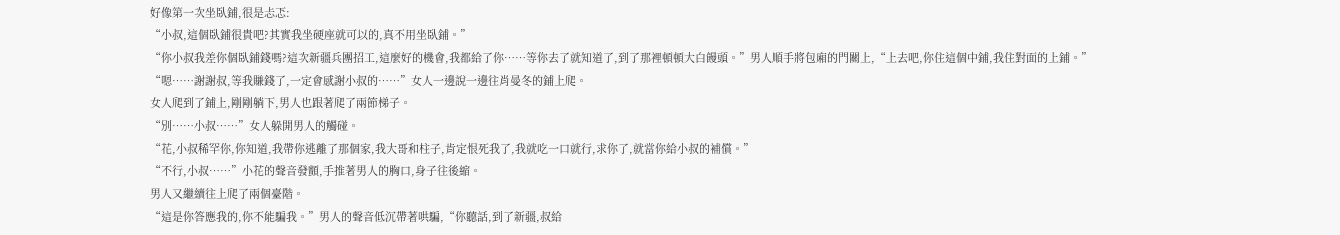好像第一次坐臥鋪,很是忐忑:
“小叔,這個臥鋪很貴吧?其實我坐硬座就可以的,真不用坐臥鋪。”
“你小叔我差你個臥鋪錢嗎?這次新疆兵團招工,這麼好的機會,我都給了你……等你去了就知道了,到了那裡頓頓大白饅頭。”男人順手將包廂的門關上,“上去吧,你住這個中鋪,我住對面的上鋪。”
“嗯……謝謝叔,等我賺錢了,一定會感謝小叔的……”女人一邊說一邊往肖曼冬的鋪上爬。
女人爬到了鋪上,剛剛躺下,男人也跟著爬了兩節梯子。
“別……小叔……”女人躲開男人的觸碰。
“花,小叔稀罕你,你知道,我帶你逃離了那個家,我大哥和柱子,肯定恨死我了,我就吃一口就行,求你了,就當你給小叔的補償。”
“不行,小叔……”小花的聲音發顫,手推著男人的胸口,身子往後縮。
男人又繼續往上爬了兩個臺階。
“這是你答應我的,你不能騙我。”男人的聲音低沉帶著哄騙,“你聽話,到了新疆,叔給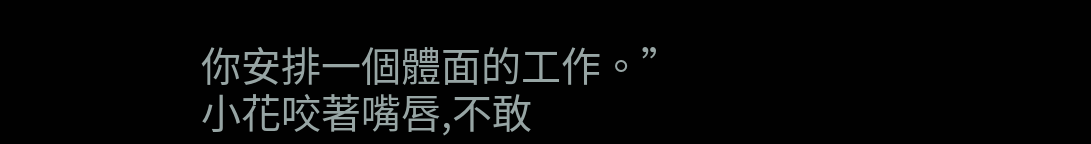你安排一個體面的工作。”
小花咬著嘴唇,不敢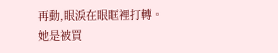再動,眼淚在眼眶裡打轉。
她是被買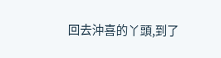回去沖喜的丫頭,到了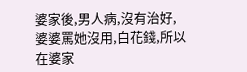婆家後,男人病,沒有治好,婆婆罵她沒用,白花錢,所以在婆家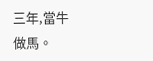三年,當牛做馬。